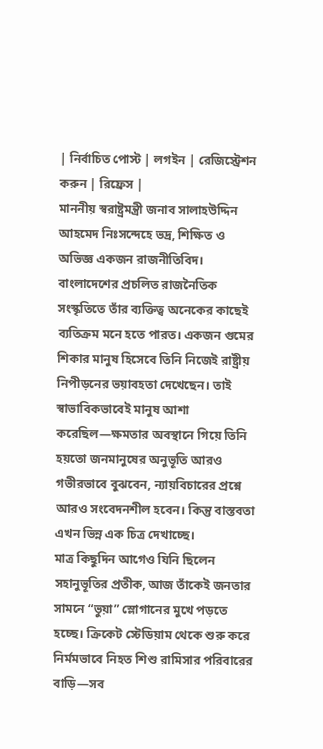| নির্বাচিত পোস্ট | লগইন | রেজিস্ট্রেশন করুন | রিফ্রেস |
মাননীয় স্বরাষ্ট্রমন্ত্রী জনাব সালাহউদ্দিন আহমেদ নিঃসন্দেহে ভদ্র, শিক্ষিত ও অভিজ্ঞ একজন রাজনীতিবিদ। বাংলাদেশের প্রচলিত রাজনৈতিক সংস্কৃতিতে তাঁর ব্যক্তিত্ব অনেকের কাছেই ব্যতিক্রম মনে হতে পারত। একজন গুমের শিকার মানুষ হিসেবে তিনি নিজেই রাষ্ট্রীয় নিপীড়নের ভয়াবহতা দেখেছেন। তাই স্বাভাবিকভাবেই মানুষ আশা করেছিল—ক্ষমতার অবস্থানে গিয়ে তিনি হয়তো জনমানুষের অনুভূতি আরও গভীরভাবে বুঝবেন, ন্যায়বিচারের প্রশ্নে আরও সংবেদনশীল হবেন। কিন্তু বাস্তবতা এখন ভিন্ন এক চিত্র দেখাচ্ছে।
মাত্র কিছুদিন আগেও যিনি ছিলেন সহানুভূতির প্রতীক, আজ তাঁকেই জনতার সামনে “ভুয়া” স্লোগানের মুখে পড়তে হচ্ছে। ক্রিকেট স্টেডিয়াম থেকে শুরু করে নির্মমভাবে নিহত শিশু রামিসার পরিবারের বাড়ি—সব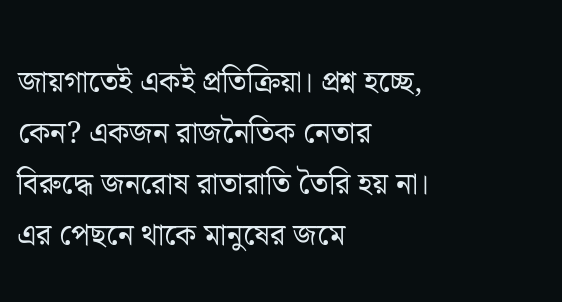জায়গাতেই একই প্রতিক্রিয়া। প্রশ্ন হচ্ছে, কেন? একজন রাজনৈতিক নেতার বিরুদ্ধে জনরোষ রাতারাতি তৈরি হয় না। এর পেছনে থাকে মানুষের জমে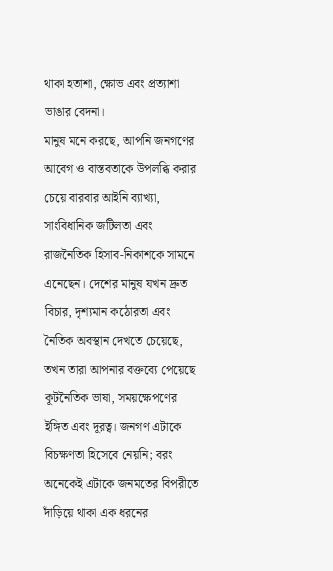থাকা হতাশা, ক্ষোভ এবং প্রত্যাশা ভাঙার বেদনা।
মানুষ মনে করছে, আপনি জনগণের আবেগ ও বাস্তবতাকে উপলব্ধি করার চেয়ে বারবার আইনি ব্যাখ্যা, সাংবিধানিক জটিলতা এবং রাজনৈতিক হিসাব-নিকাশকে সামনে এনেছেন। দেশের মানুষ যখন দ্রুত বিচার, দৃশ্যমান কঠোরতা এবং নৈতিক অবস্থান দেখতে চেয়েছে, তখন তারা আপনার বক্তব্যে পেয়েছে কূটনৈতিক ভাষা, সময়ক্ষেপণের ইঙ্গিত এবং দূরত্ব। জনগণ এটাকে বিচক্ষণতা হিসেবে নেয়নি; বরং অনেকেই এটাকে জনমতের বিপরীতে দাঁড়িয়ে থাকা এক ধরনের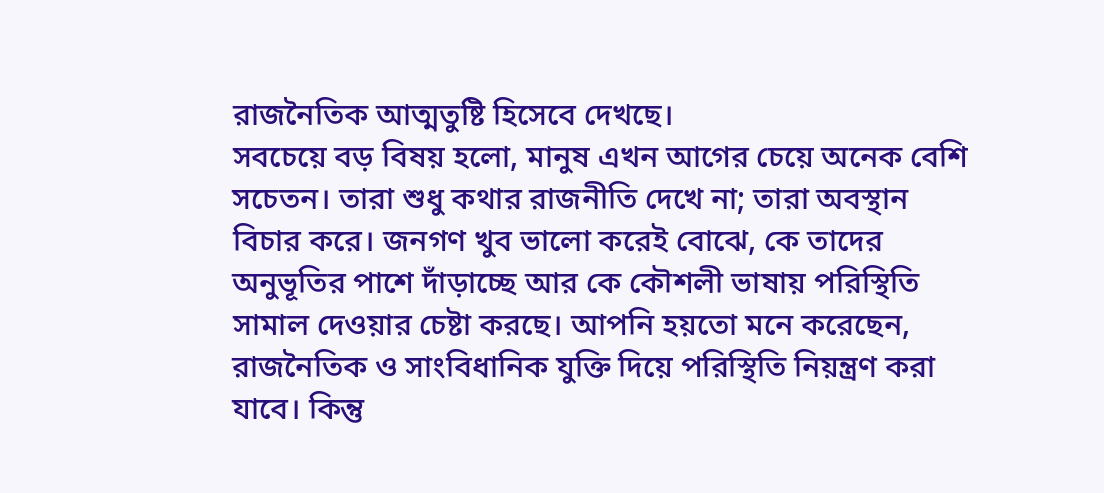রাজনৈতিক আত্মতুষ্টি হিসেবে দেখছে।
সবচেয়ে বড় বিষয় হলো, মানুষ এখন আগের চেয়ে অনেক বেশি সচেতন। তারা শুধু কথার রাজনীতি দেখে না; তারা অবস্থান বিচার করে। জনগণ খুব ভালো করেই বোঝে, কে তাদের অনুভূতির পাশে দাঁড়াচ্ছে আর কে কৌশলী ভাষায় পরিস্থিতি সামাল দেওয়ার চেষ্টা করছে। আপনি হয়তো মনে করেছেন, রাজনৈতিক ও সাংবিধানিক যুক্তি দিয়ে পরিস্থিতি নিয়ন্ত্রণ করা যাবে। কিন্তু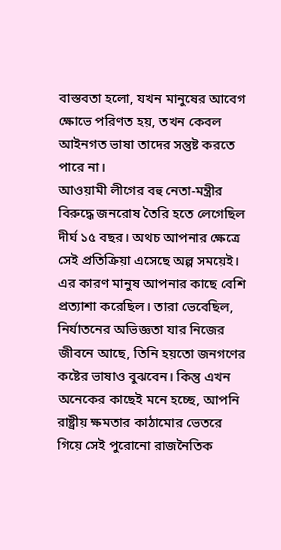বাস্তবতা হলো, যখন মানুষের আবেগ ক্ষোভে পরিণত হয়, তখন কেবল আইনগত ভাষা তাদের সন্তুষ্ট করতে পারে না।
আওয়ামী লীগের বহু নেতা-মন্ত্রীর বিরুদ্ধে জনরোষ তৈরি হতে লেগেছিল দীর্ঘ ১৫ বছর। অথচ আপনার ক্ষেত্রে সেই প্রতিক্রিয়া এসেছে অল্প সময়েই। এর কারণ মানুষ আপনার কাছে বেশি প্রত্যাশা করেছিল। তারা ভেবেছিল, নির্যাতনের অভিজ্ঞতা যার নিজের জীবনে আছে, তিনি হয়তো জনগণের কষ্টের ভাষাও বুঝবেন। কিন্তু এখন অনেকের কাছেই মনে হচ্ছে, আপনি রাষ্ট্রীয় ক্ষমতার কাঠামোর ভেতরে গিয়ে সেই পুরোনো রাজনৈতিক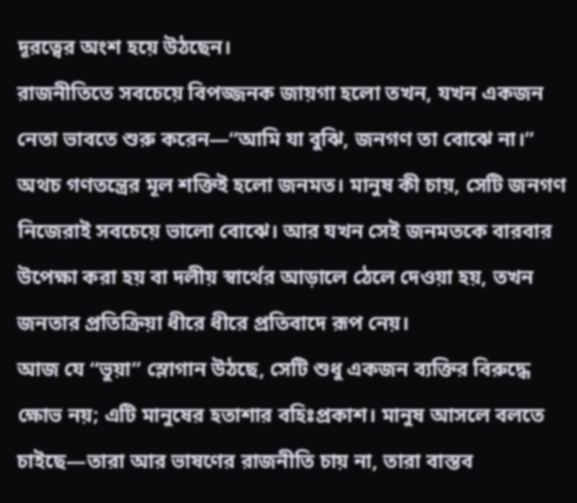দূরত্বের অংশ হয়ে উঠছেন।
রাজনীতিতে সবচেয়ে বিপজ্জনক জায়গা হলো তখন, যখন একজন নেতা ভাবতে শুরু করেন—“আমি যা বুঝি, জনগণ তা বোঝে না।” অথচ গণতন্ত্রের মূল শক্তিই হলো জনমত। মানুষ কী চায়, সেটি জনগণ নিজেরাই সবচেয়ে ভালো বোঝে। আর যখন সেই জনমতকে বারবার উপেক্ষা করা হয় বা দলীয় স্বার্থের আড়ালে ঠেলে দেওয়া হয়, তখন জনতার প্রতিক্রিয়া ধীরে ধীরে প্রতিবাদে রূপ নেয়।
আজ যে “ভুয়া” স্লোগান উঠছে, সেটি শুধু একজন ব্যক্তির বিরুদ্ধে ক্ষোভ নয়; এটি মানুষের হতাশার বহিঃপ্রকাশ। মানুষ আসলে বলতে চাইছে—তারা আর ভাষণের রাজনীতি চায় না, তারা বাস্তব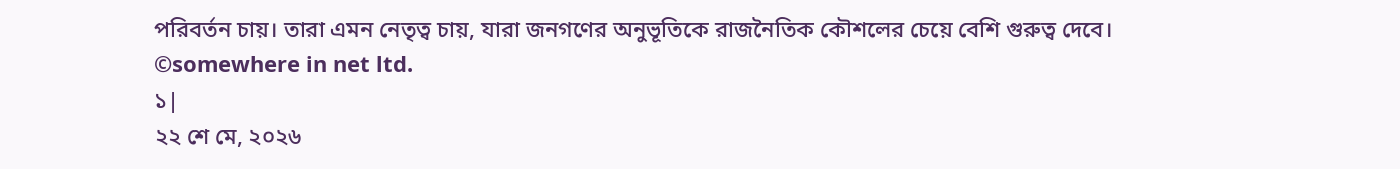পরিবর্তন চায়। তারা এমন নেতৃত্ব চায়, যারা জনগণের অনুভূতিকে রাজনৈতিক কৌশলের চেয়ে বেশি গুরুত্ব দেবে।
©somewhere in net ltd.
১|
২২ শে মে, ২০২৬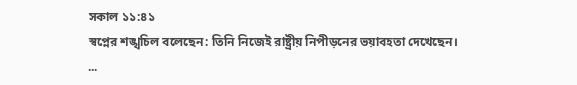সকাল ১১:৪১
স্বপ্নের শঙ্খচিল বলেছেন: তিনি নিজেই রাষ্ট্রীয় নিপীড়নের ভয়াবহতা দেখেছেন।
...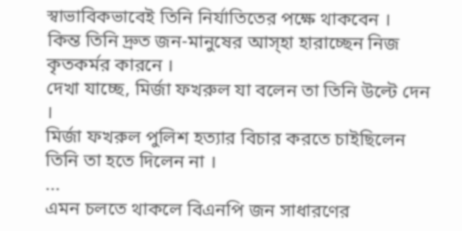স্বাভাবিকভাবেই তিনি নির্যাতিতের পক্ষে থাকবেন ।
কিন্ত তিনি দ্রুত জন-মানুষের আস্হা হারাচ্ছেন নিজ
কৃতকর্মর কারনে ।
দেখা যাচ্ছে, মির্জা ফখরুল যা বলেন তা তিনি উল্টে দেন ।
মির্জা ফখরুল পুলিশ হত্যার বিচার করতে চাইছিলেন
তিনি তা হতে দিলেন না ।
...
এমন চলতে থাকলে বিএনপি জন সাধারণের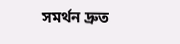সমর্থন দ্রুত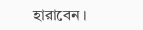হারাবেন ।